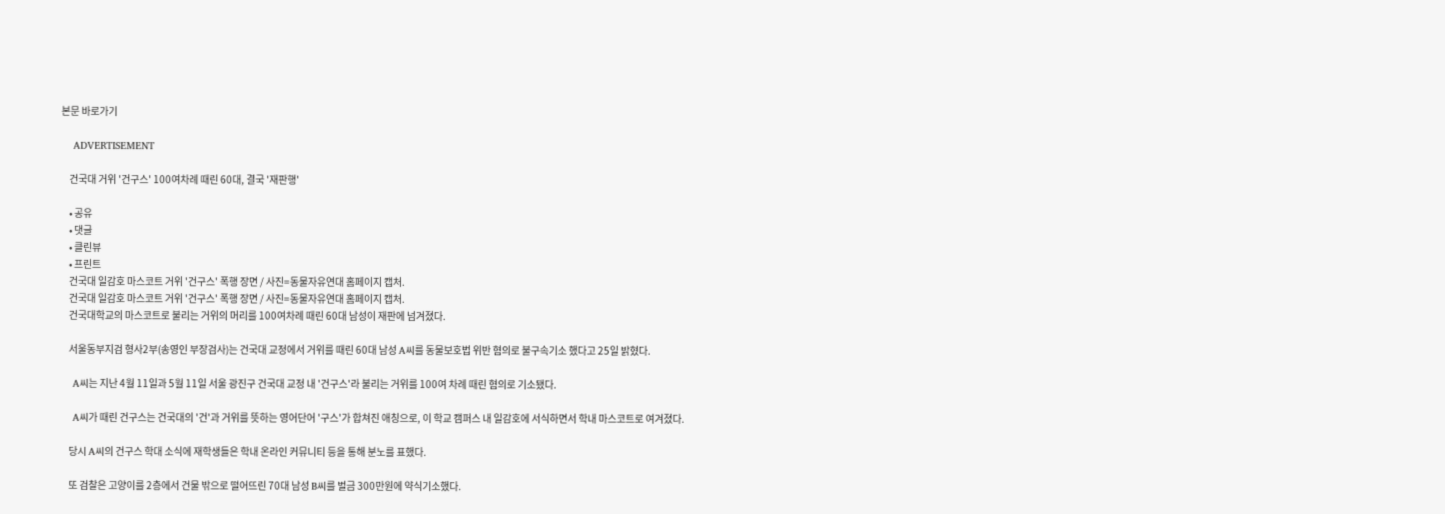본문 바로가기

    ADVERTISEMENT

    건국대 거위 '건구스' 100여차례 때린 60대, 결국 '재판행'

    • 공유
    • 댓글
    • 클린뷰
    • 프린트
    건국대 일감호 마스코트 거위 '건구스' 폭행 장면 / 사진=동물자유연대 홈페이지 캡처.
    건국대 일감호 마스코트 거위 '건구스' 폭행 장면 / 사진=동물자유연대 홈페이지 캡처.
    건국대학교의 마스코트로 불리는 거위의 머리를 100여차례 때린 60대 남성이 재판에 넘겨졌다.

    서울동부지검 형사2부(송영인 부장검사)는 건국대 교정에서 거위를 때린 60대 남성 A씨를 동물보호법 위반 혐의로 불구속기소 했다고 25일 밝혔다.

    A씨는 지난 4월 11일과 5월 11일 서울 광진구 건국대 교정 내 '건구스'라 불리는 거위를 100여 차례 때린 혐의로 기소됐다.

    A씨가 때린 건구스는 건국대의 '건'과 거위를 뜻하는 영어단어 '구스'가 합쳐진 애칭으로, 이 학교 캠퍼스 내 일감호에 서식하면서 학내 마스코트로 여겨졌다.

    당시 A씨의 건구스 학대 소식에 재학생들은 학내 온라인 커뮤니티 등을 통해 분노를 표했다.

    또 검찰은 고양이를 2층에서 건물 밖으로 떨어뜨린 70대 남성 B씨를 벌금 300만원에 약식기소했다.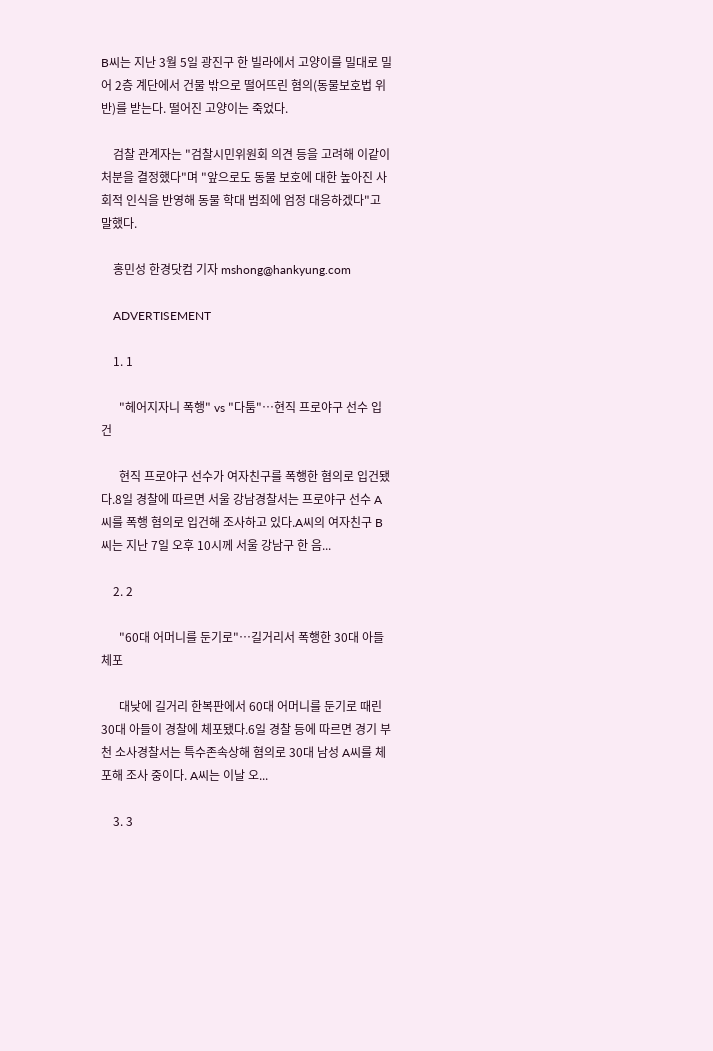B씨는 지난 3월 5일 광진구 한 빌라에서 고양이를 밀대로 밀어 2층 계단에서 건물 밖으로 떨어뜨린 혐의(동물보호법 위반)를 받는다. 떨어진 고양이는 죽었다.

    검찰 관계자는 "검찰시민위원회 의견 등을 고려해 이같이 처분을 결정했다"며 "앞으로도 동물 보호에 대한 높아진 사회적 인식을 반영해 동물 학대 범죄에 엄정 대응하겠다"고 말했다.

    홍민성 한경닷컴 기자 mshong@hankyung.com

    ADVERTISEMENT

    1. 1

      "헤어지자니 폭행" vs "다툼"…현직 프로야구 선수 입건

      현직 프로야구 선수가 여자친구를 폭행한 혐의로 입건됐다.8일 경찰에 따르면 서울 강남경찰서는 프로야구 선수 A씨를 폭행 혐의로 입건해 조사하고 있다.A씨의 여자친구 B씨는 지난 7일 오후 10시께 서울 강남구 한 음...

    2. 2

      "60대 어머니를 둔기로"…길거리서 폭행한 30대 아들 체포

      대낮에 길거리 한복판에서 60대 어머니를 둔기로 때린 30대 아들이 경찰에 체포됐다.6일 경찰 등에 따르면 경기 부천 소사경찰서는 특수존속상해 혐의로 30대 남성 A씨를 체포해 조사 중이다. A씨는 이날 오...

    3. 3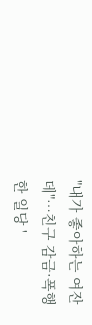"내가 좋아하는 여잔데"…친구 감금·폭행한 일당 '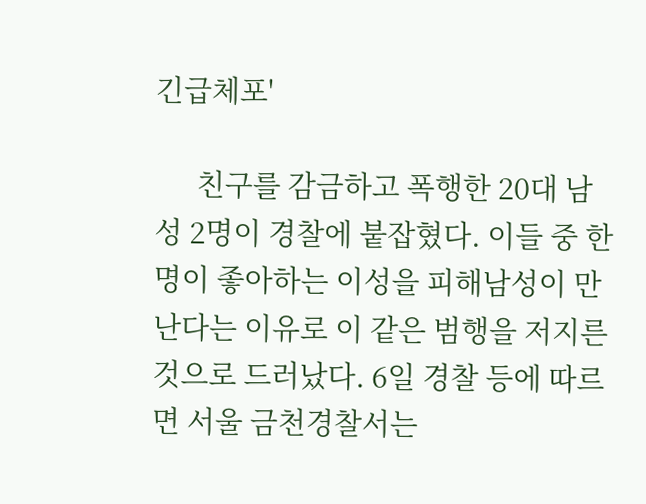긴급체포'

      친구를 감금하고 폭행한 20대 남성 2명이 경찰에 붙잡혔다. 이들 중 한 명이 좋아하는 이성을 피해남성이 만난다는 이유로 이 같은 범행을 저지른 것으로 드러났다. 6일 경찰 등에 따르면 서울 금천경찰서는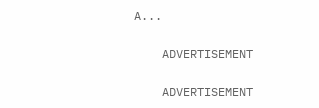A...

    ADVERTISEMENT

    ADVERTISEMENT